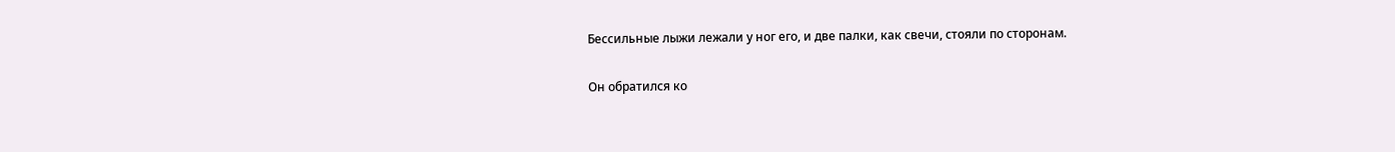Бессильные лыжи лежали у ног его, и две палки, как свечи, стояли по сторонам.

Он обратился ко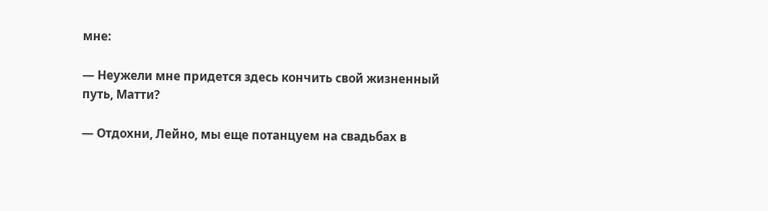мне:

— Неужели мне придется здесь кончить свой жизненный путь, Матти?

— Отдохни, Лейно, мы еще потанцуем на свадьбах в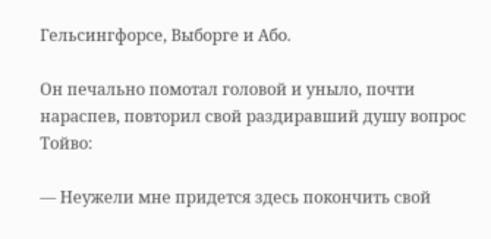Гельсингфорсе, Выборге и Або.

Он печально помотал головой и уныло, почти нараспев, повторил свой раздиравший душу вопрос Тойво:

— Неужели мне придется здесь покончить свой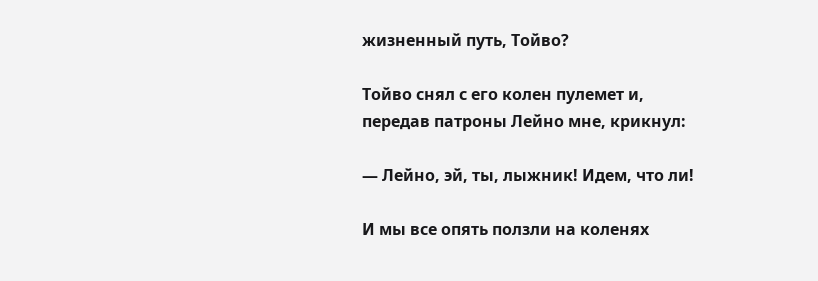жизненный путь, Тойво?

Тойво снял с его колен пулемет и, передав патроны Лейно мне, крикнул:

— Лейно, эй, ты, лыжник! Идем, что ли!

И мы все опять ползли на коленях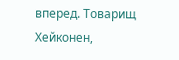вперед. Товарищ Хейконен,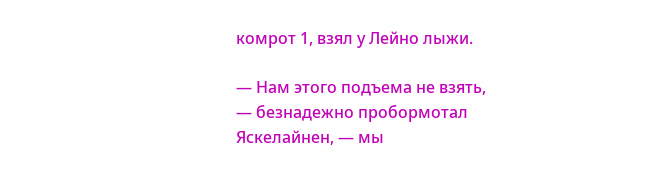комрот 1, взял у Лейно лыжи.

— Нам этого подъема не взять, — безнадежно пробормотал Яскелайнен, — мы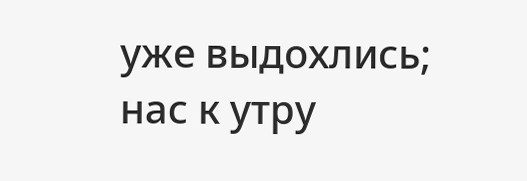уже выдохлись; нас к утру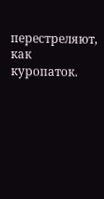перестреляют, как куропаток.